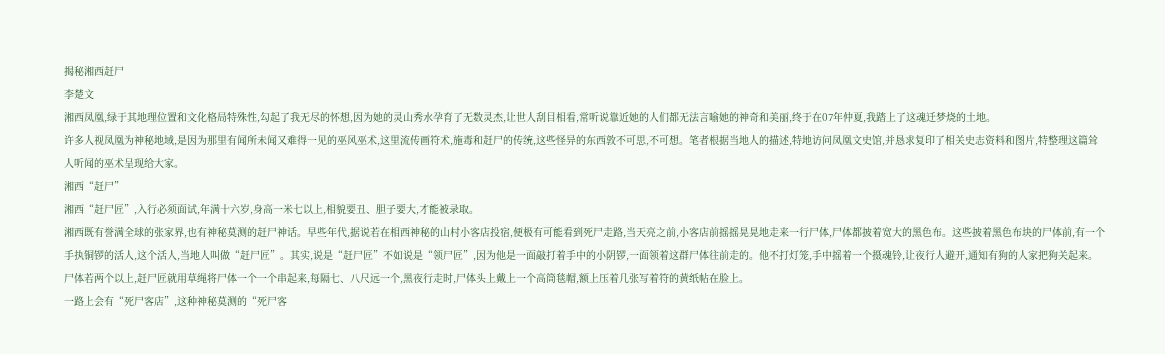揭秘湘西赶尸
李楚文
湘西凤凰,绿于其地理位置和文化格局特殊性,勾起了我无尽的怀想,因为她的灵山秀水孕育了无数灵杰,让世人刮目相看,常听说靠近她的人们都无法言喻她的神奇和美丽,终于在07年仲夏,我踏上了这魂迁梦烧的土地。
许多人视凤凰为神秘地域,是因为那里有闻所未闻又难得一见的巫风巫术,这里流传画符术,施毒和赶尸的传统,这些怪异的东西敦不可思,不可想。笔者根据当地人的描述,特地访问凤凰文史馆,并恳求复印了相关史志资料和图片,特整理这篇耸人听闻的巫术呈现给大家。
湘西“赶尸”
湘西“赶尸匠”,入行必须面试,年满十六岁,身高一米七以上,相貌要丑、胆子要大,才能被录取。
湘西既有誉满全球的张家界,也有神秘莫测的赶尸神话。早些年代,据说若在相西神秘的山村小客店投宿,便极有可能看到死尸走路,当天亮之前,小客店前摇摇晃晃地走来一行尸体,尸体都披着宽大的黑色布。这些披着黑色布块的尸体前,有一个手执铜锣的活人,这个活人,当地人叫做“赶尸匠”。其实,说是“赶尸匠”不如说是“领尸匠”,因为他是一面敲打着手中的小阴锣,一面领着这群尸体往前走的。他不打灯笼,手中摇着一个摄魂铃,让夜行人避开,通知有狗的人家把狗关起来。
尸体若两个以上,赶尸匠就用草绳将尸体一个一个串起来,每隔七、八尺远一个,黑夜行走时,尸体头上戴上一个高筒毯帽,额上压着几张写着符的黄纸帖在脸上。
一路上会有“死尸客店”,这种神秘莫测的“死尸客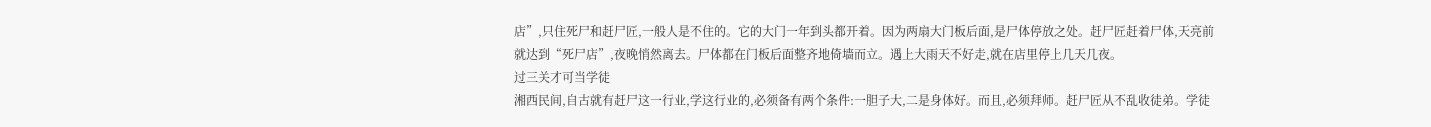店”,只住死尸和赶尸匠,一般人是不住的。它的大门一年到头都开着。因为两扇大门板后面,是尸体停放之处。赶尸匠赶着尸体,天亮前就达到“死尸店”,夜晚悄然离去。尸体都在门板后面整齐地倚墙而立。遇上大雨天不好走,就在店里停上几天几夜。
过三关才可当学徒
湘西民间,自古就有赶尸这一行业,学这行业的,必须备有两个条件:一胆子大,二是身体好。而且,必须拜师。赶尸匠从不乱收徒弟。学徒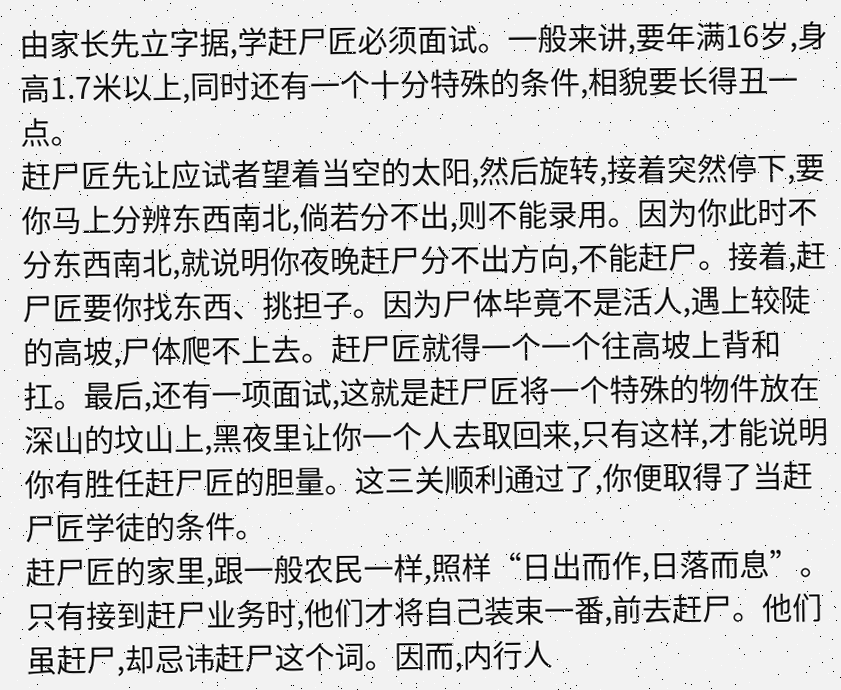由家长先立字据,学赶尸匠必须面试。一般来讲,要年满16岁,身高1.7米以上,同时还有一个十分特殊的条件,相貌要长得丑一点。
赶尸匠先让应试者望着当空的太阳,然后旋转,接着突然停下,要你马上分辨东西南北,倘若分不出,则不能录用。因为你此时不分东西南北,就说明你夜晚赶尸分不出方向,不能赶尸。接着,赶尸匠要你找东西、挑担子。因为尸体毕竟不是活人,遇上较陡的高坡,尸体爬不上去。赶尸匠就得一个一个往高坡上背和扛。最后,还有一项面试,这就是赶尸匠将一个特殊的物件放在深山的坟山上,黑夜里让你一个人去取回来,只有这样,才能说明你有胜任赶尸匠的胆量。这三关顺利通过了,你便取得了当赶尸匠学徒的条件。
赶尸匠的家里,跟一般农民一样,照样“日出而作,日落而息”。只有接到赶尸业务时,他们才将自己装束一番,前去赶尸。他们虽赶尸,却忌讳赶尸这个词。因而,内行人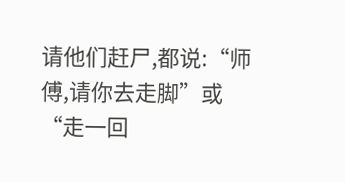请他们赶尸,都说:“师傅,请你去走脚”或“走一回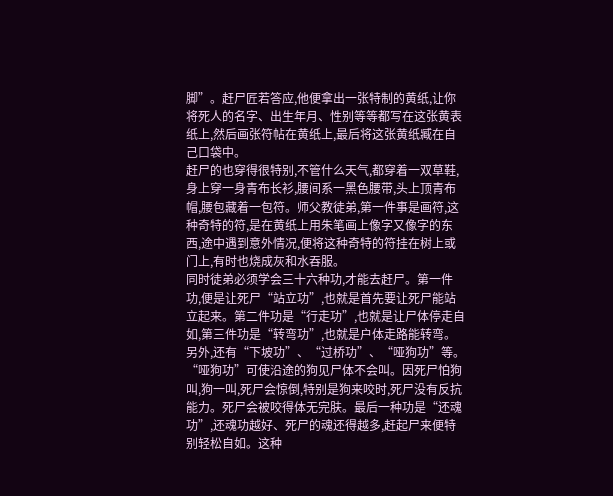脚”。赶尸匠若答应,他便拿出一张特制的黄纸,让你将死人的名字、出生年月、性别等等都写在这张黄表纸上,然后画张符帖在黄纸上,最后将这张黄纸臧在自己口袋中。
赶尸的也穿得很特别,不管什么天气,都穿着一双草鞋,身上穿一身青布长衫,腰间系一黑色腰带,头上顶青布帽,腰包藏着一包符。师父教徒弟,第一件事是画符,这种奇特的符,是在黄纸上用朱笔画上像字又像字的东西,途中遇到意外情况,便将这种奇特的符挂在树上或门上,有时也烧成灰和水吞服。
同时徒弟必须学会三十六种功,才能去赶尸。第一件功,便是让死尸“站立功”,也就是首先要让死尸能站立起来。第二件功是“行走功”,也就是让尸体停走自如,第三件功是“转弯功”,也就是户体走路能转弯。另外,还有“下坡功”、“过桥功”、“哑狗功”等。“哑狗功”可使沿途的狗见尸体不会叫。因死尸怕狗叫,狗一叫,死尸会惊倒,特别是狗来咬时,死尸没有反抗能力。死尸会被咬得体无完肤。最后一种功是“还魂功”,还魂功越好、死尸的魂还得越多,赶起尸来便特别轻松自如。这种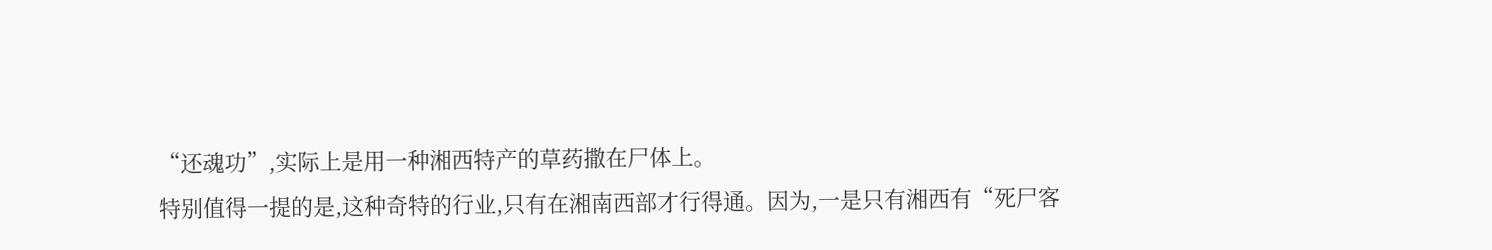“还魂功”,实际上是用一种湘西特产的草药撒在尸体上。
特别值得一提的是,这种奇特的行业,只有在湘南西部才行得通。因为,一是只有湘西有“死尸客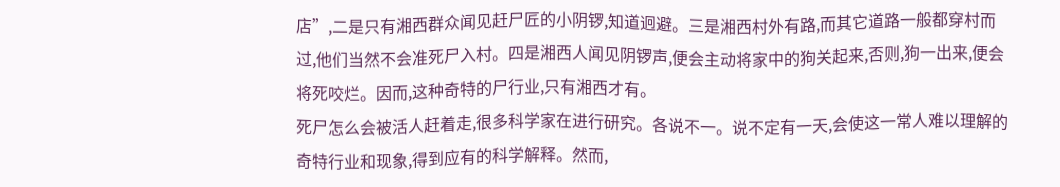店”,二是只有湘西群众闻见赶尸匠的小阴锣,知道迥避。三是湘西村外有路,而其它道路一般都穿村而过,他们当然不会准死尸入村。四是湘西人闻见阴锣声,便会主动将家中的狗关起来,否则,狗一出来,便会将死咬烂。因而,这种奇特的尸行业,只有湘西才有。
死尸怎么会被活人赶着走,很多科学家在进行研究。各说不一。说不定有一天,会使这一常人难以理解的奇特行业和现象,得到应有的科学解释。然而,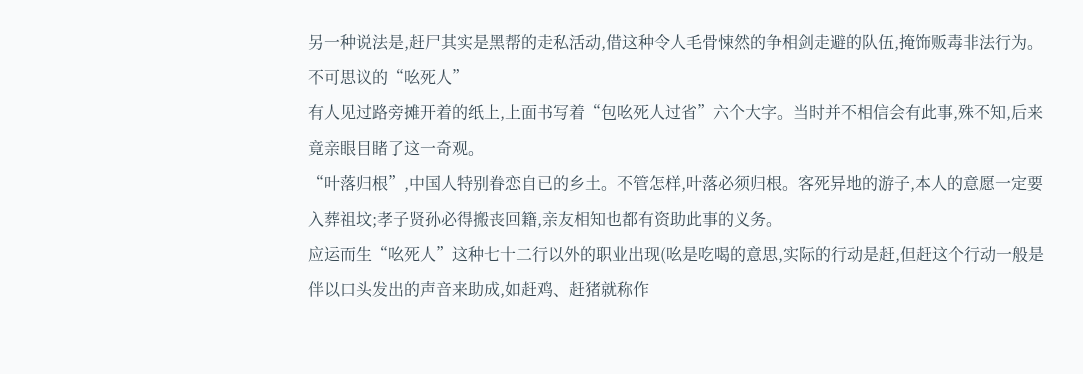另一种说法是,赶尸其实是黑帮的走私活动,借这种令人毛骨悚然的争相剑走避的队伍,掩饰贩毒非法行为。
不可思议的“吆死人”
有人见过路旁摊开着的纸上,上面书写着“包吆死人过省”六个大字。当时并不相信会有此事,殊不知,后来竟亲眼目睹了这一奇观。
“叶落归根”,中国人特别眷恋自已的乡土。不管怎样,叶落必须归根。客死异地的游子,本人的意愿一定要入葬祖坟;孝子贤孙必得搬丧回籍,亲友相知也都有资助此事的义务。
应运而生“吆死人”这种七十二行以外的职业出现(吆是吃喝的意思,实际的行动是赶,但赶这个行动一般是伴以口头发出的声音来助成,如赶鸡、赶猪就称作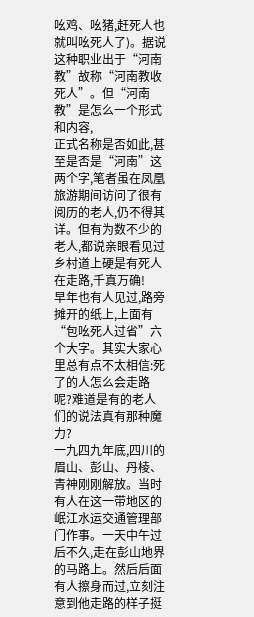吆鸡、吆猪,赶死人也就叫吆死人了)。据说这种职业出于“河南教”故称“河南教收死人”。但“河南教”是怎么一个形式和内容,
正式名称是否如此,甚至是否是“河南”这两个字,笔者虽在凤凰旅游期间访问了很有阅历的老人,仍不得其详。但有为数不少的老人,都说亲眼看见过乡村道上硬是有死人在走路,千真万确!
早年也有人见过,路旁摊开的纸上,上面有“包吆死人过省”六个大字。其实大家心里总有点不太相信:死了的人怎么会走路呢?难道是有的老人们的说法真有那种魔力?
一九四九年底,四川的眉山、彭山、丹棱、青神刚刚解放。当时有人在这一带地区的岷江水运交通管理部门作事。一天中午过后不久,走在彭山地界的马路上。然后后面有人擦身而过,立刻注意到他走路的样子挺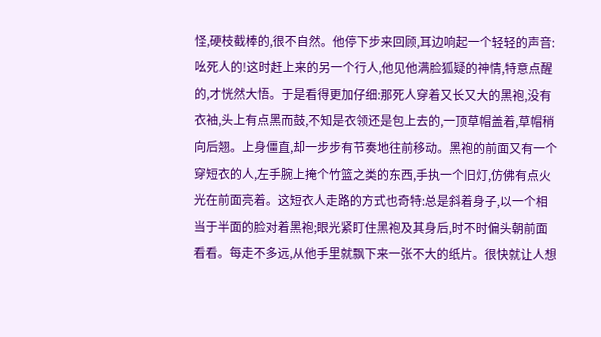怪,硬枝截棒的,很不自然。他停下步来回顾,耳边响起一个轻轻的声音:吆死人的!这时赶上来的另一个行人,他见他满脸狐疑的神情,特意点醒的,才恍然大悟。于是看得更加仔细:那死人穿着又长又大的黑袍,没有衣袖,头上有点黑而鼓,不知是衣领还是包上去的,一顶草帽盖着,草帽稍向后翘。上身僵直,却一步步有节奏地往前移动。黑袍的前面又有一个穿短衣的人,左手腕上掩个竹篮之类的东西,手执一个旧灯,仿佛有点火光在前面亮着。这短衣人走路的方式也奇特:总是斜着身子,以一个相当于半面的脸对着黑袍;眼光紧盯住黑袍及其身后,时不时偏头朝前面看看。每走不多远,从他手里就飘下来一张不大的纸片。很快就让人想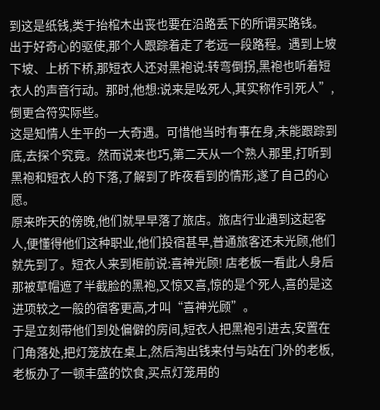到这是纸钱,类于抬棺木出丧也要在沿路丢下的所谓买路钱。
出于好奇心的驱使,那个人跟踪着走了老远一段路程。遇到上坡下坡、上桥下桥,那短衣人还对黑袍说:转弯倒拐,黑袍也听着短衣人的声音行动。那时,他想:说来是吆死人,其实称作引死人”,倒更合符实际些。
这是知情人生平的一大奇遇。可惜他当时有事在身,未能跟踪到底,去探个究竟。然而说来也巧,第二天从一个熟人那里,打听到黑袍和短衣人的下落,了解到了昨夜看到的情形,遂了自己的心愿。
原来昨天的傍晚,他们就早早落了旅店。旅店行业遇到这起客人,便懂得他们这种职业,他们投宿甚早,普通旅客还未光顾,他们就先到了。短衣人来到柜前说:喜神光顾! 店老板一看此人身后那被草帽遮了半截脸的黑袍,又惊又喜,惊的是个死人,喜的是这进项较之一般的宿客更高,才叫“喜神光顾”。
于是立刻带他们到处偏僻的房间,短衣人把黑袍引进去,安置在门角落处,把灯笼放在桌上,然后淘出钱来付与站在门外的老板,老板办了一顿丰盛的饮食,买点灯笼用的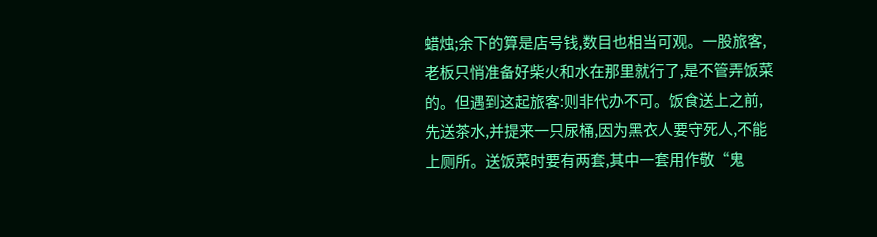蜡烛;余下的算是店号钱,数目也相当可观。一股旅客,老板只悄准备好柴火和水在那里就行了,是不管弄饭菜的。但遇到这起旅客:则非代办不可。饭食送上之前,先送茶水,并提来一只尿桶,因为黑衣人要守死人,不能上厕所。送饭菜时要有两套,其中一套用作敬“鬼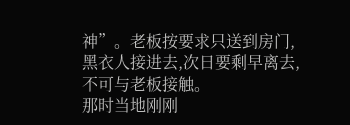神”。老板按要求只送到房门,黑衣人接进去,次日要剩早离去,不可与老板接触。
那时当地刚刚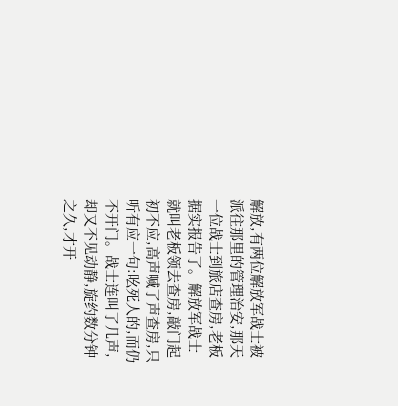解放,有两位解放军战士被派往那里的管理治安,那天一位战士到旅店查房,老板据实报告了。解放军战士就叫老板领去查房,敲门起初不应,高声喊了声查房,只听有应一句:吆死人的,而仍不开门。战士连叫了几声, 却又不见动静,旋约数分钟之久,才开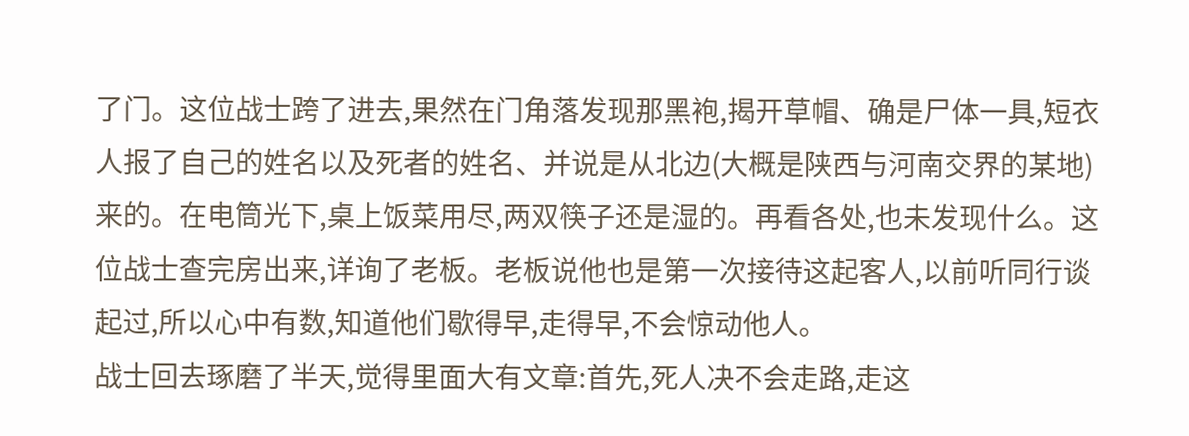了门。这位战士跨了进去,果然在门角落发现那黑袍,揭开草帽、确是尸体一具,短衣人报了自己的姓名以及死者的姓名、并说是从北边(大概是陕西与河南交界的某地)来的。在电筒光下,桌上饭菜用尽,两双筷子还是湿的。再看各处,也未发现什么。这位战士查完房出来,详询了老板。老板说他也是第一次接待这起客人,以前听同行谈起过,所以心中有数,知道他们歇得早,走得早,不会惊动他人。
战士回去琢磨了半天,觉得里面大有文章:首先,死人决不会走路,走这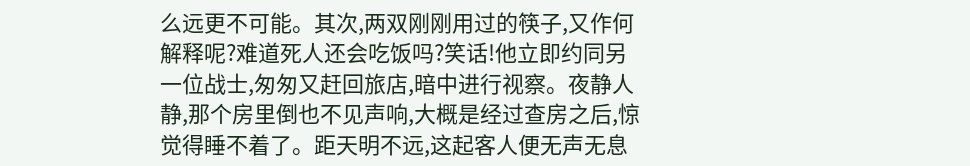么远更不可能。其次,两双刚刚用过的筷子,又作何解释呢?难道死人还会吃饭吗?笑话!他立即约同另一位战士,匆匆又赶回旅店,暗中进行视察。夜静人静,那个房里倒也不见声响,大概是经过查房之后,惊觉得睡不着了。距天明不远,这起客人便无声无息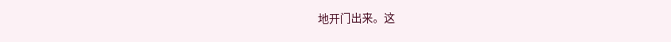地开门出来。这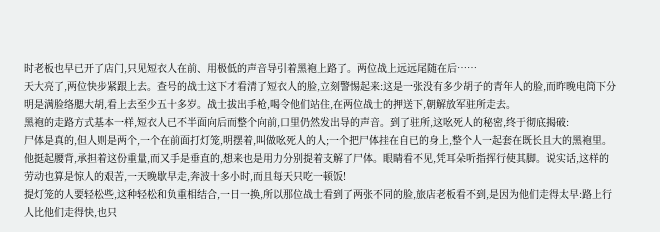时老板也早已开了店门,只见短衣人在前、用极低的声音导引着黑袍上路了。两位战上远远尾随在后……
天大亮了,两位快步紧跟上去。查号的战士这下才看清了短衣人的脸,立刻警惕起来:这是一张没有多少胡子的青年人的脸,而昨晚电筒下分明是满脸络腮大胡,看上去至少五十多岁。战士拔出手枪,喝令他们站住,在两位战士的押送下,朝解放军驻所走去。
黑袍的走路方式基本一样,短衣人已不半面向后而整个向前,口里仍然发出导的声音。到了驻所,这吆死人的秘密,终于彻底揭破:
尸体是真的,但人则是两个,一个在前面打灯笼,明摆着,叫做吆死人的人;一个把尸体挂在自已的身上,整个人一起套在既长且大的黑袍里。他挺起腰背,承担着这份重量,而又手是垂直的,想来也是用力分别提着支解了尸体。眼睛看不见,凭耳朵听指挥行使其脚。说实话,这样的劳动也算是惊人的艰苦,一天晚歇早走,奔波十多小时,而且每天只吃一顿饭!
提灯笼的人要轻松些,这种轻松和负重相结合,一日一换,所以那位战士看到了两张不同的脸,旅店老板看不到,是因为他们走得太早:路上行人比他们走得快,也只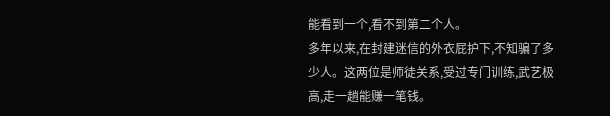能看到一个,看不到第二个人。
多年以来,在封建迷信的外衣屁护下,不知骗了多少人。这两位是师徒关系,受过专门训练,武艺极高,走一趟能赚一笔钱。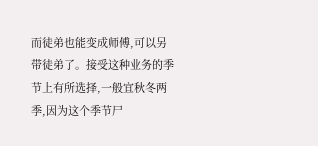而徒弟也能变成师傅,可以另带徒弟了。接受这种业务的季节上有所选择,一般宜秋冬两季,因为这个季节尸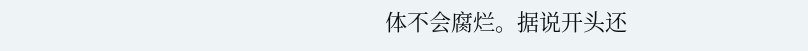体不会腐烂。据说开头还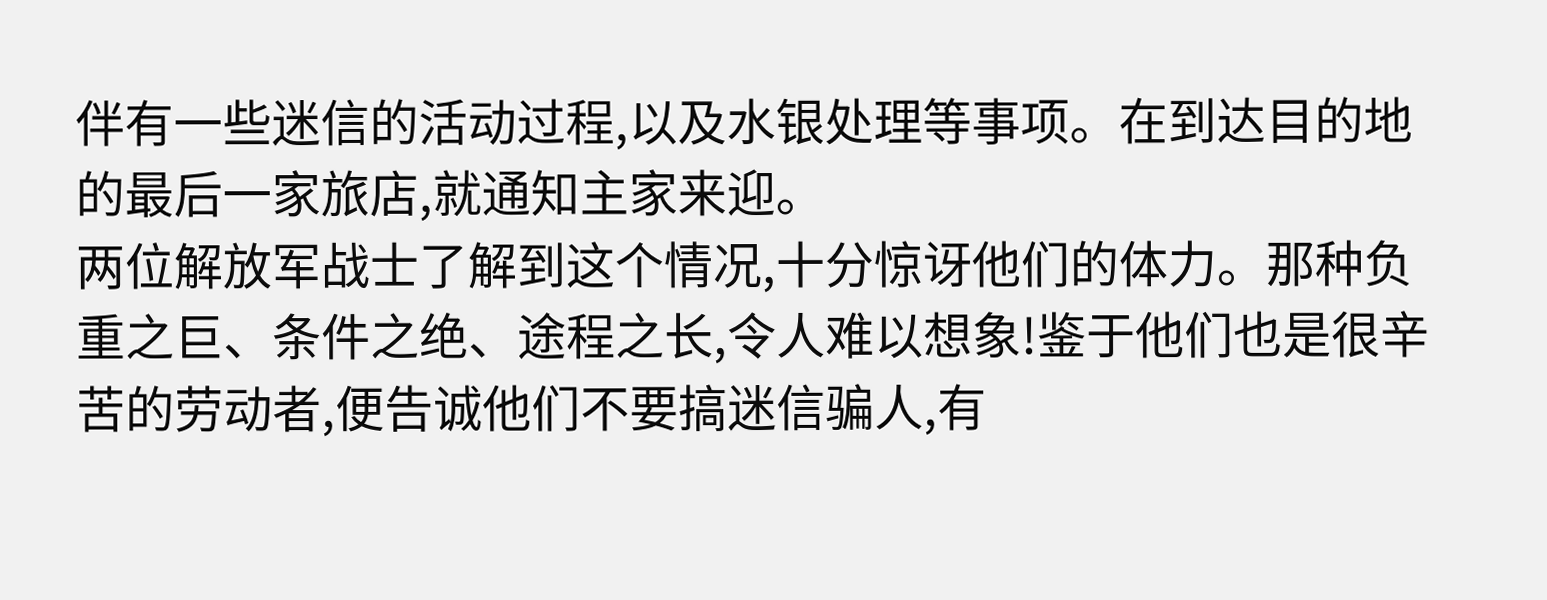伴有一些迷信的活动过程,以及水银处理等事项。在到达目的地的最后一家旅店,就通知主家来迎。
两位解放军战士了解到这个情况,十分惊讶他们的体力。那种负重之巨、条件之绝、途程之长,令人难以想象!鉴于他们也是很辛苦的劳动者,便告诚他们不要搞迷信骗人,有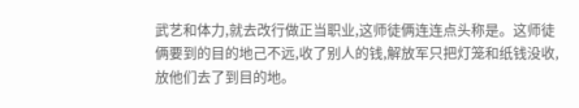武艺和体力,就去改行做正当职业,这师徒俩连连点头称是。这师徒俩要到的目的地己不远,收了别人的钱,解放军只把灯笼和纸钱没收,放他们去了到目的地。